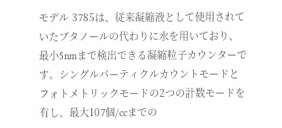モデル 3785は、従来凝縮液として使用されていたブタノールの代わりに水を用いており、最小5nmまで検出できる凝縮粒子カウンターです。シングルパーティクルカウントモードとフォトメトリックモードの2つの計数モードを有し、最大107個/ccまでの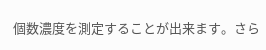個数濃度を測定することが出来ます。さら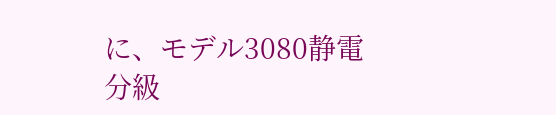に、モデル3080静電分級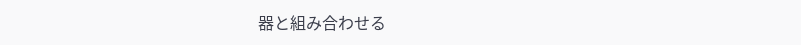器と組み合わせる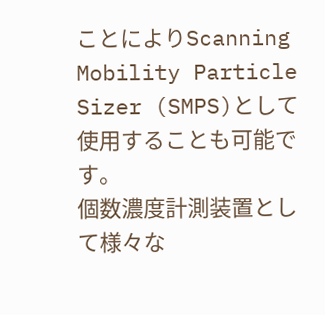ことによりScanning Mobility Particle Sizer (SMPS)として使用することも可能です。
個数濃度計測装置として様々な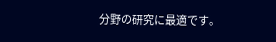分野の研究に最適です。